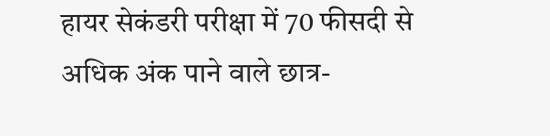हायर सेकंडरी परीक्षा में 70 फीसदी से अधिक अंक पाने वाले छात्र-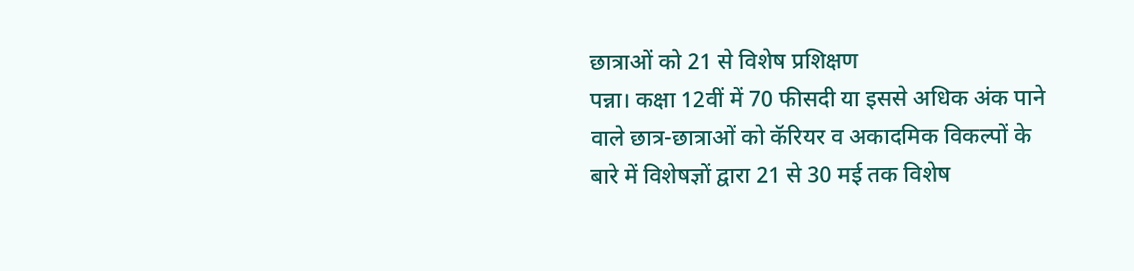छात्राओं को 21 से विशेष प्रशिक्षण
पन्ना। कक्षा 12वीं में 70 फीसदी या इससे अधिक अंक पाने वाले छात्र-छात्राओं को कॅरियर व अकादमिक विकल्पों के बारे में विशेषज्ञों द्वारा 21 से 30 मई तक विशेष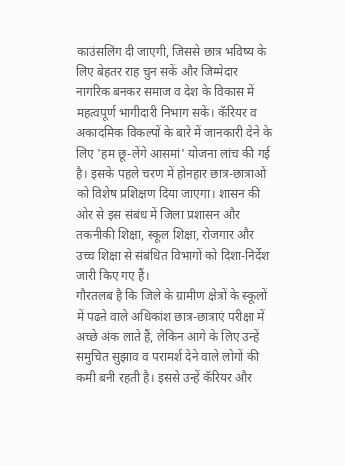काउंसलिंग दी जाएगी, जिससे छात्र भविष्य के लिए बेहतर राह चुन सकें और जिम्मेदार नागरिक बनकर समाज व देश के विकास में महत्वपूर्ण भागीदारी निभाग सकें। कॅरियर व अकादमिक विकल्पों के बारे में जानकारी देने के लिए 'हम छू-लेंगे आसमां' योजना लांच की गई है। इसके पहले चरण में होनहार छात्र-छात्राओं को विशेष प्रशिक्षण दिया जाएगा। शासन की ओर से इस संबंध में जिला प्रशासन और तकनीकी शिक्षा, स्कूल शिक्षा, रोजगार और उच्च शिक्षा से संबंधित विभागों को दिशा-निर्देश जारी किए गए हैं।
गौरतलब है कि जिले के ग्रामीण क्षेत्रों के स्कूलों में पढऩे वाले अधिकांश छात्र-छात्राएं परीक्षा में अच्छे अंक लाते हैं, लेकिन आगे के लिए उन्हें समुचित सुझाव व परामर्श देने वाले लोगों की कमी बनी रहती है। इससे उन्हें कॅरियर और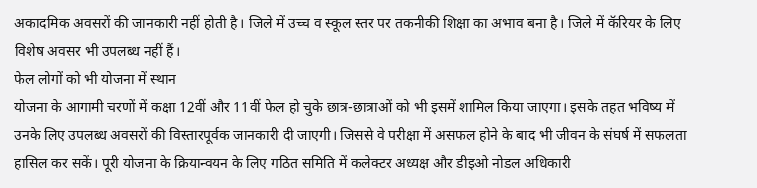अकादमिक अवसरों की जानकारी नहीं होती है। जिले में उच्च व स्कूल स्तर पर तकनीकी शिक्षा का अभाव बना है। जिले में कॅरियर के लिए विशेष अवसर भी उपलब्ध नहीं हैं।
फेल लोगों को भी योजना में स्थान
योजना के आगामी चरणों में कक्षा 12वीं और 11वीं फेल हो चुके छात्र-छात्राओं को भी इसमें शामिल किया जाएगा। इसके तहत भविष्य में उनके लिए उपलब्ध अवसरों की विस्तारपूर्वक जानकारी दी जाएगी। जिससे वे परीक्षा में असफल होने के बाद भी जीवन के संघर्ष में सफलता हासिल कर सकें। पूरी योजना के क्रियान्वयन के लिए गठित समिति में कलेक्टर अध्यक्ष और डीइओ नोडल अधिकारी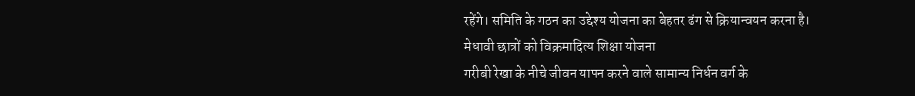रहेंगे। समिति के गठन का उद्देश्य योजना का बेहतर ढंग से क्रियान्वयन करना है।
मेधावी छात्रों को विक्रमादित्य शिक्षा योजना
गरीबी रेखा के नीचे जीवन यापन करने वाले सामान्य निर्धन वर्ग के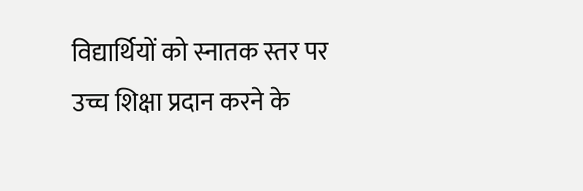विद्यार्थियों को स्नातक स्तर पर उच्च शिक्षा प्रदान करने के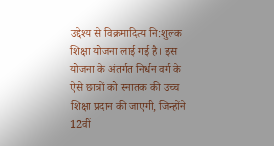उद्देश्य से विक्रमादित्य नि:शुल्क शिक्षा योजना लाई गई है। इस योजना के अंतर्गत निर्धन वर्ग के ऐसे छात्रों को स्नातक की उच्च शिक्षा प्रदान की जाएगी, जिन्होंने 12वीं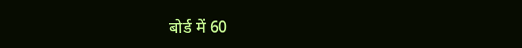बोर्ड में 60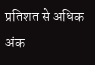प्रतिशत से अधिक अंक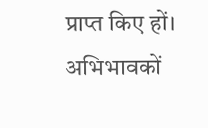प्राप्त किए हों। अभिभावकों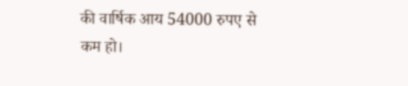की वार्षिक आय 54000 रुपए से कम हो।